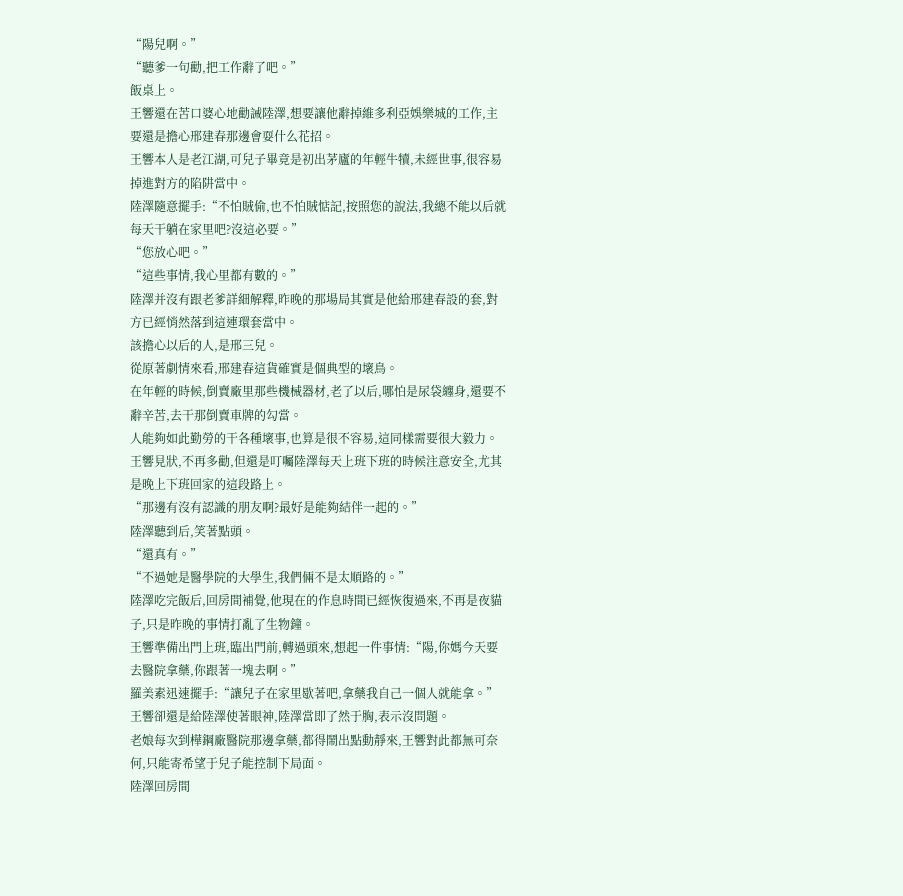“陽兒啊。”
“聽爹一句勸,把工作辭了吧。”
飯桌上。
王響還在苦口婆心地勸誡陸澤,想要讓他辭掉維多利亞娛樂城的工作,主要還是擔心邢建春那邊會耍什么花招。
王響本人是老江湖,可兒子畢竟是初出茅廬的年輕牛犢,未經世事,很容易掉進對方的陷阱當中。
陸澤隨意擺手:“不怕賊偷,也不怕賊惦記,按照您的說法,我總不能以后就每天干躺在家里吧?沒這必要。”
“您放心吧。”
“這些事情,我心里都有數的。”
陸澤并沒有跟老爹詳細解釋,昨晚的那場局其實是他給邢建春設的套,對方已經悄然落到這連環套當中。
該擔心以后的人,是邢三兒。
從原著劇情來看,邢建春這貨確實是個典型的壞鳥。
在年輕的時候,倒賣廠里那些機械器材,老了以后,哪怕是尿袋纏身,還要不辭辛苦,去干那倒賣車牌的勾當。
人能夠如此勤勞的干各種壞事,也算是很不容易,這同樣需要很大毅力。
王響見狀,不再多勸,但還是叮囑陸澤每天上班下班的時候注意安全,尤其是晚上下班回家的這段路上。
“那邊有沒有認識的朋友啊?最好是能夠結伴一起的。”
陸澤聽到后,笑著點頭。
“還真有。”
“不過她是醫學院的大學生,我們倆不是太順路的。”
陸澤吃完飯后,回房間補覺,他現在的作息時間已經恢復過來,不再是夜貓子,只是昨晚的事情打亂了生物鐘。
王響準備出門上班,臨出門前,轉過頭來,想起一件事情:“陽,你媽今天要去醫院拿藥,你跟著一塊去啊。”
羅美素迅速擺手:“讓兒子在家里歇著吧,拿藥我自己一個人就能拿。”
王響卻還是給陸澤使著眼神,陸澤當即了然于胸,表示沒問題。
老娘每次到樺鋼廠醫院那邊拿藥,都得鬧出點動靜來,王響對此都無可奈何,只能寄希望于兒子能控制下局面。
陸澤回房間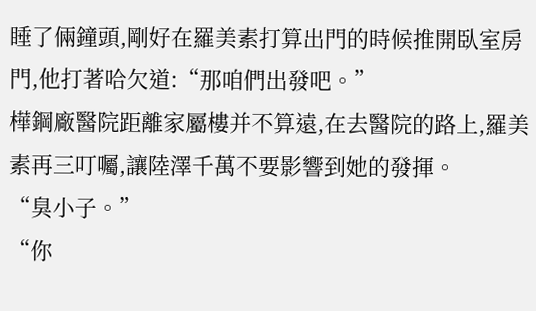睡了倆鐘頭,剛好在羅美素打算出門的時候推開臥室房門,他打著哈欠道:“那咱們出發吧。”
樺鋼廠醫院距離家屬樓并不算遠,在去醫院的路上,羅美素再三叮囑,讓陸澤千萬不要影響到她的發揮。
“臭小子。”
“你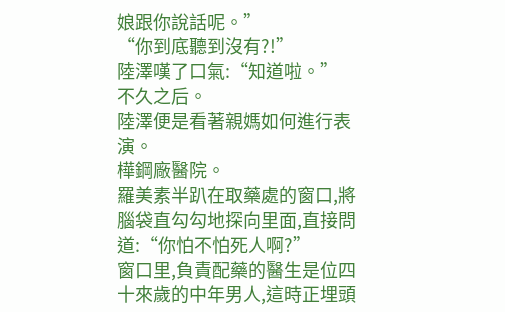娘跟你說話呢。”
“你到底聽到沒有?!”
陸澤嘆了口氣:“知道啦。”
不久之后。
陸澤便是看著親媽如何進行表演。
樺鋼廠醫院。
羅美素半趴在取藥處的窗口,將腦袋直勾勾地探向里面,直接問道:“你怕不怕死人啊?”
窗口里,負責配藥的醫生是位四十來歲的中年男人,這時正埋頭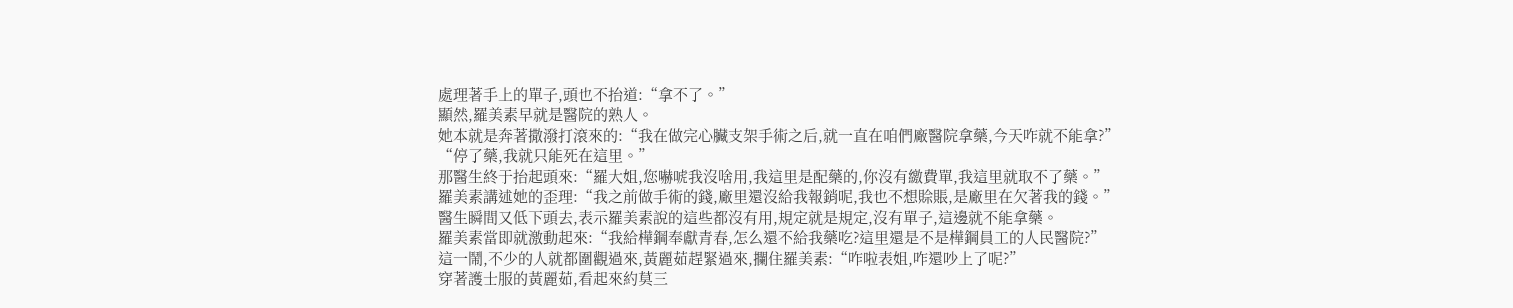處理著手上的單子,頭也不抬道:“拿不了。”
顯然,羅美素早就是醫院的熟人。
她本就是奔著撒潑打滾來的:“我在做完心臟支架手術之后,就一直在咱們廠醫院拿藥,今天咋就不能拿?”
“停了藥,我就只能死在這里。”
那醫生終于抬起頭來:“羅大姐,您嚇唬我沒啥用,我這里是配藥的,你沒有繳費單,我這里就取不了藥。”
羅美素講述她的歪理:“我之前做手術的錢,廠里還沒給我報銷呢,我也不想賒賬,是廠里在欠著我的錢。”
醫生瞬間又低下頭去,表示羅美素說的這些都沒有用,規定就是規定,沒有單子,這邊就不能拿藥。
羅美素當即就激動起來:“我給樺鋼奉獻青春,怎么還不給我藥吃?這里還是不是樺鋼員工的人民醫院?”
這一鬧,不少的人就都圍觀過來,黃麗茹趕緊過來,攔住羅美素:“咋啦表姐,咋還吵上了呢?”
穿著護士服的黃麗茹,看起來約莫三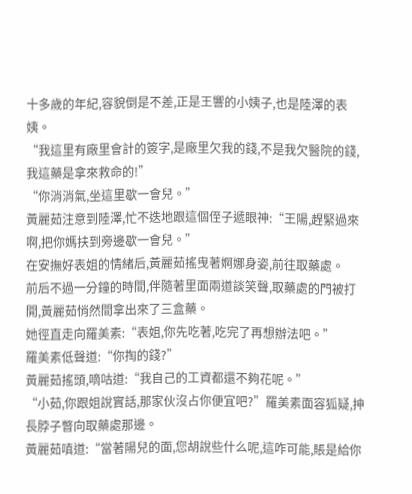十多歲的年紀,容貌倒是不差,正是王響的小姨子,也是陸澤的表姨。
“我這里有廠里會計的簽字,是廠里欠我的錢,不是我欠醫院的錢,我這藥是拿來救命的!”
“你消消氣,坐這里歇一會兒。”
黃麗茹注意到陸澤,忙不迭地跟這個侄子遞眼神:“王陽,趕緊過來啊,把你媽扶到旁邊歇一會兒。”
在安撫好表姐的情緒后,黃麗茹搖曳著婀娜身姿,前往取藥處。
前后不過一分鐘的時間,伴隨著里面兩道談笑聲,取藥處的門被打開,黃麗茹悄然間拿出來了三盒藥。
她徑直走向羅美素:“表姐,你先吃著,吃完了再想辦法吧。”
羅美素低聲道:“你掏的錢?”
黃麗茹搖頭,嘀咕道:“我自己的工資都還不夠花呢。”
“小茹,你跟姐說實話,那家伙沒占你便宜吧?”羅美素面容狐疑,抻長脖子瞥向取藥處那邊。
黃麗茹嗔道:“當著陽兒的面,您胡說些什么呢,這咋可能,賬是給你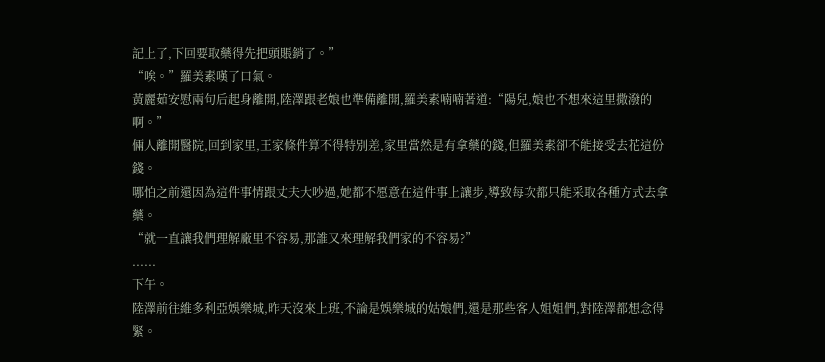記上了,下回要取藥得先把頭賬銷了。”
“唉。”羅美素嘆了口氣。
黃麗茹安慰兩句后起身離開,陸澤跟老娘也準備離開,羅美素喃喃著道:“陽兒,娘也不想來這里撒潑的啊。”
倆人離開醫院,回到家里,王家條件算不得特別差,家里當然是有拿藥的錢,但羅美素卻不能接受去花這份錢。
哪怕之前還因為這件事情跟丈夫大吵過,她都不愿意在這件事上讓步,導致每次都只能采取各種方式去拿藥。
“就一直讓我們理解廠里不容易,那誰又來理解我們家的不容易?”
......
下午。
陸澤前往維多利亞娛樂城,昨天沒來上班,不論是娛樂城的姑娘們,還是那些客人姐姐們,對陸澤都想念得緊。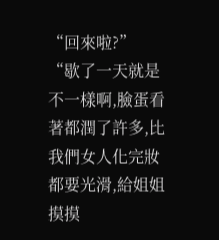“回來啦?”
“歇了一天就是不一樣啊,臉蛋看著都潤了許多,比我們女人化完妝都要光滑,給姐姐摸摸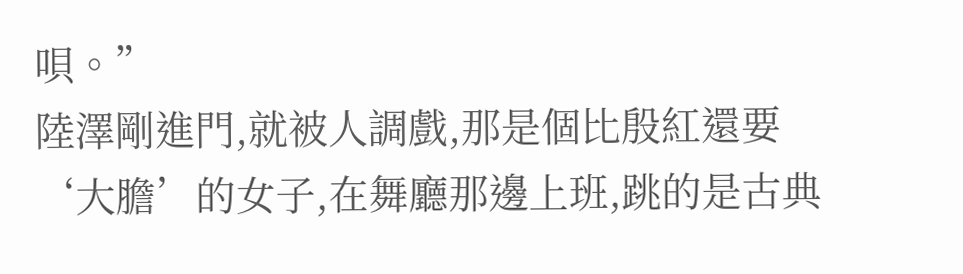唄。”
陸澤剛進門,就被人調戲,那是個比殷紅還要‘大膽’的女子,在舞廳那邊上班,跳的是古典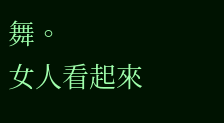舞。
女人看起來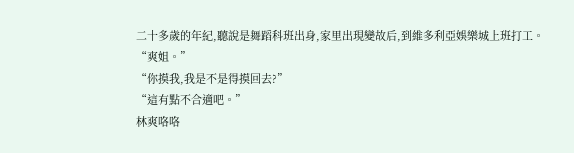二十多歲的年紀,聽說是舞蹈科班出身,家里出現變故后,到維多利亞娛樂城上班打工。
“爽姐。”
“你摸我,我是不是得摸回去?”
“這有點不合適吧。”
林爽咯咯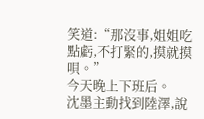笑道:“那沒事,姐姐吃點虧,不打緊的,摸就摸唄。”
今天晚上下班后。
沈墨主動找到陸澤,說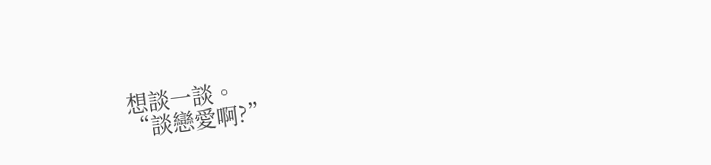想談一談。
“談戀愛啊?”